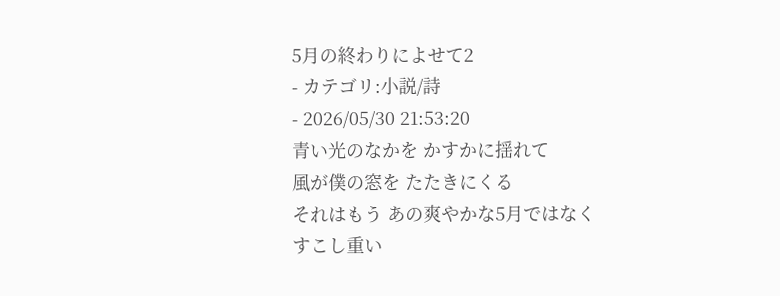5月の終わりによせて2
- カテゴリ:小説/詩
- 2026/05/30 21:53:20
青い光のなかを かすかに揺れて
風が僕の窓を たたきにくる
それはもう あの爽やかな5月ではなく
すこし重い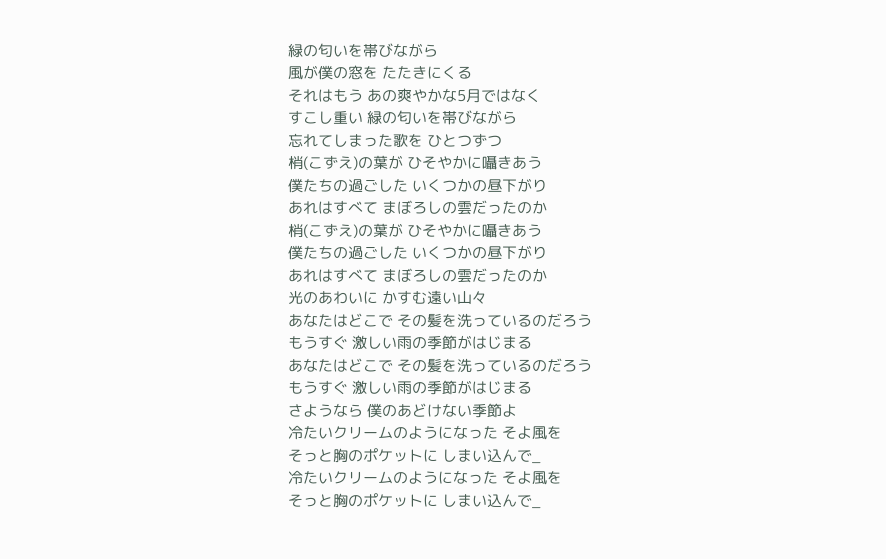緑の匂いを帯びながら
風が僕の窓を たたきにくる
それはもう あの爽やかな5月ではなく
すこし重い 緑の匂いを帯びながら
忘れてしまった歌を ひとつずつ
梢(こずえ)の葉が ひそやかに囁きあう
僕たちの過ごした いくつかの昼下がり
あれはすべて まぼろしの雲だったのか
梢(こずえ)の葉が ひそやかに囁きあう
僕たちの過ごした いくつかの昼下がり
あれはすべて まぼろしの雲だったのか
光のあわいに かすむ遠い山々
あなたはどこで その髪を洗っているのだろう
もうすぐ 激しい雨の季節がはじまる
あなたはどこで その髪を洗っているのだろう
もうすぐ 激しい雨の季節がはじまる
さようなら 僕のあどけない季節よ
冷たいクリームのようになった そよ風を
そっと胸のポケットに しまい込んで_
冷たいクリームのようになった そよ風を
そっと胸のポケットに しまい込んで_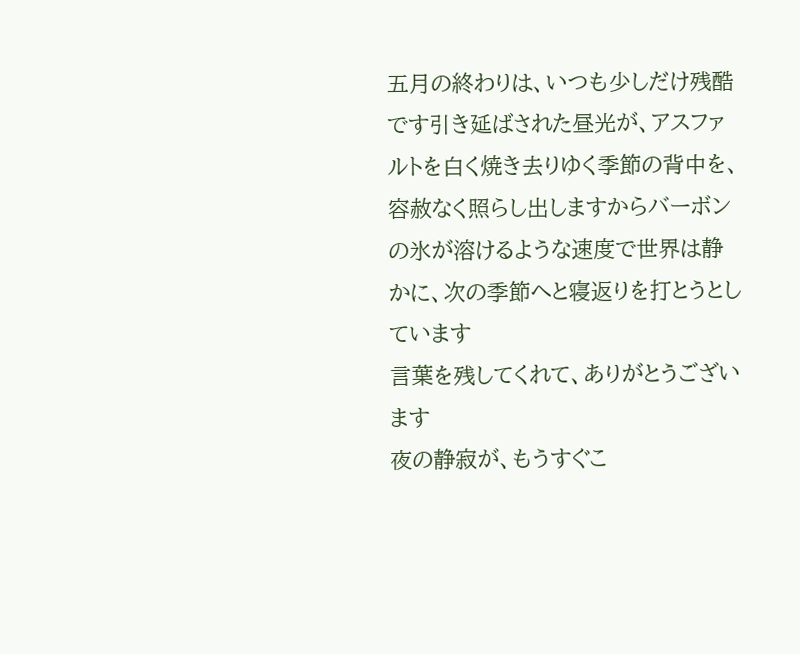五月の終わりは、いつも少しだけ残酷です引き延ばされた昼光が、アスファルトを白く焼き去りゆく季節の背中を、容赦なく照らし出しますからバーボンの氷が溶けるような速度で世界は静かに、次の季節へと寝返りを打とうとしています
言葉を残してくれて、ありがとうございます
夜の静寂が、もうすぐこ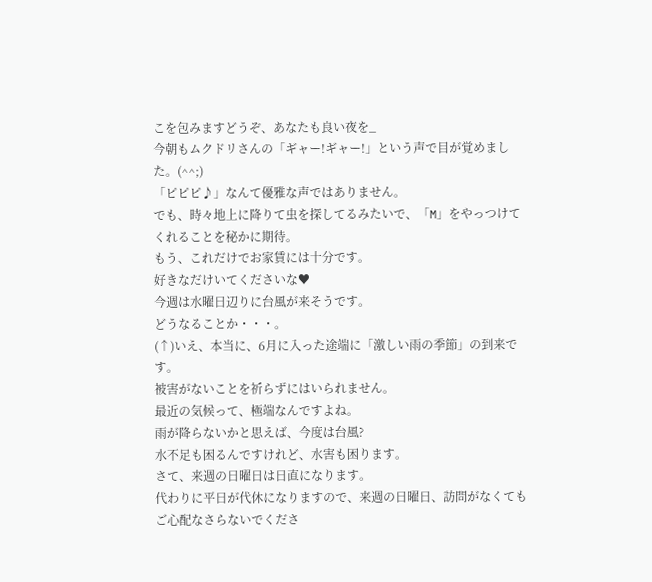こを包みますどうぞ、あなたも良い夜を_
今朝もムクドリさんの「ギャー!ギャー!」という声で目が覚めました。(^^;)
「ピピピ♪」なんて優雅な声ではありません。
でも、時々地上に降りて虫を探してるみたいで、「M」をやっつけてくれることを秘かに期待。
もう、これだけでお家賃には十分です。
好きなだけいてくださいな♥
今週は水曜日辺りに台風が来そうです。
どうなることか・・・。
(↑)いえ、本当に、6月に入った途端に「激しい雨の季節」の到来です。
被害がないことを祈らずにはいられません。
最近の気候って、極端なんですよね。
雨が降らないかと思えば、今度は台風?
水不足も困るんですけれど、水害も困ります。
さて、来週の日曜日は日直になります。
代わりに平日が代休になりますので、来週の日曜日、訪問がなくてもご心配なさらないでくださ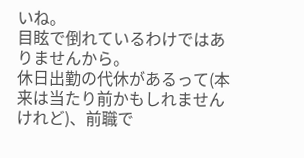いね。
目眩で倒れているわけではありませんから。
休日出勤の代休があるって(本来は当たり前かもしれませんけれど)、前職で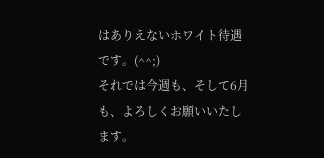はありえないホワイト待遇です。(^^;)
それでは今週も、そして6月も、よろしくお願いいたします。